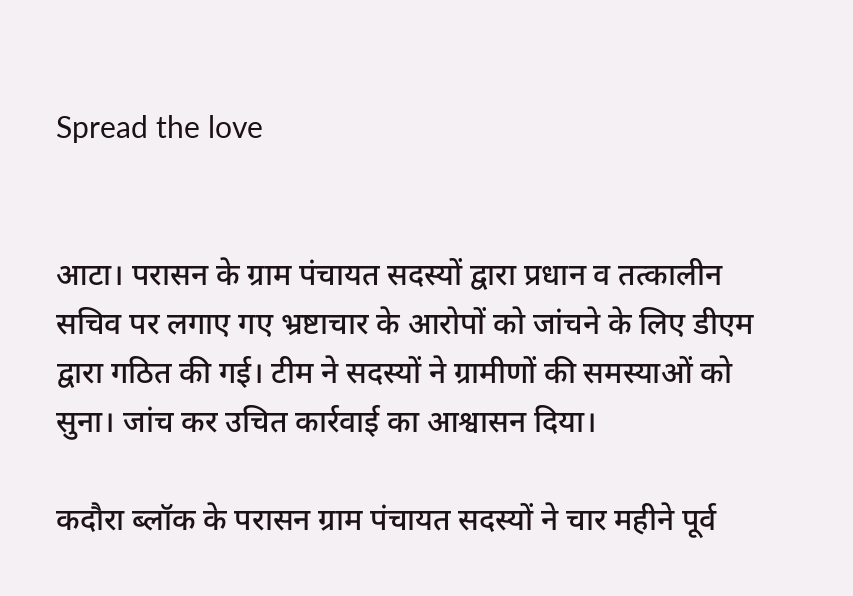Spread the love


आटा। परासन के ग्राम पंचायत सदस्यों द्वारा प्रधान व तत्कालीन सचिव पर लगाए गए भ्रष्टाचार के आरोपों को जांचने के लिए डीएम द्वारा गठित की गई। टीम ने सदस्यों ने ग्रामीणों की समस्याओं को सुना। जांच कर उचित कार्रवाई का आश्वासन दिया।

कदौरा ब्लॉक के परासन ग्राम पंचायत सदस्यों ने चार महीने पूर्व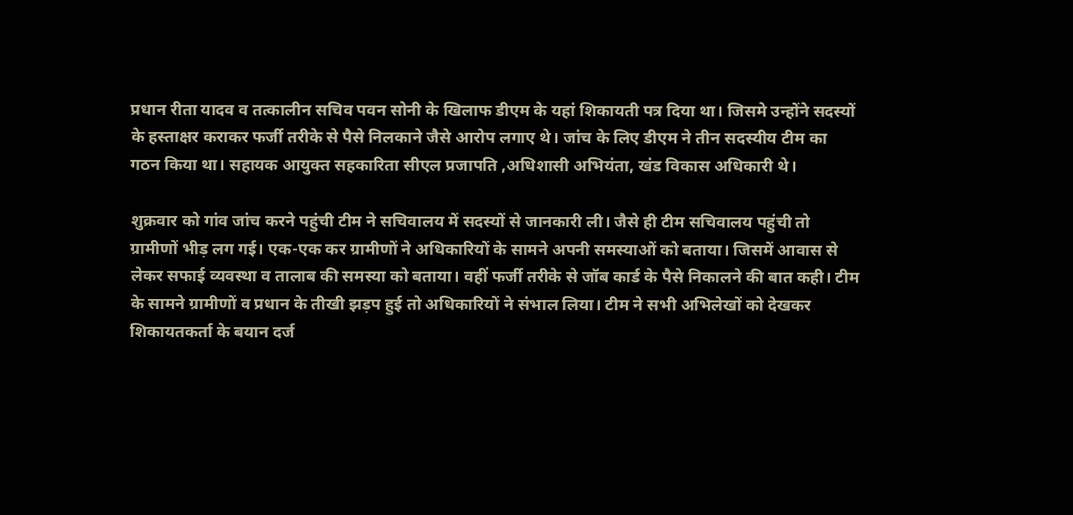प्रधान रीता यादव व तत्कालीन सचिव पवन सोनी के खिलाफ डीएम के यहां शिकायती पत्र दिया था। जिसमे उन्होंने सदस्यों के हस्ताक्षर कराकर फर्जी तरीके से पैसे निलकाने जैसे आरोप लगाए थे। जांच के लिए डीएम ने तीन सदस्यीय टीम का गठन किया था। सहायक आयुक्त सहकारिता सीएल प्रजापति ,अधिशासी अभियंता, खंड विकास अधिकारी थे।

शुक्रवार को गांव जांच करने पहुंची टीम ने सचिवालय में सदस्यों से जानकारी ली। जैसे ही टीम सचिवालय पहुंची तो ग्रामीणों भीड़ लग गई। एक-एक कर ग्रामीणों ने अधिकारियों के सामने अपनी समस्याओं को बताया। जिसमें आवास से लेकर सफाई व्यवस्था व तालाब की समस्या को बताया। वहीं फर्जी तरीके से जॉब कार्ड के पैसे निकालने की बात कही। टीम के सामने ग्रामीणों व प्रधान के तीखी झड़प हुई तो अधिकारियों ने संभाल लिया। टीम ने सभी अभिलेखों को देखकर शिकायतकर्ता के बयान दर्ज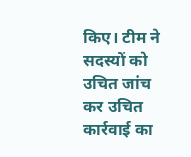किए। टीम ने सदस्यों को उचित जांच कर उचित कार्रवाई का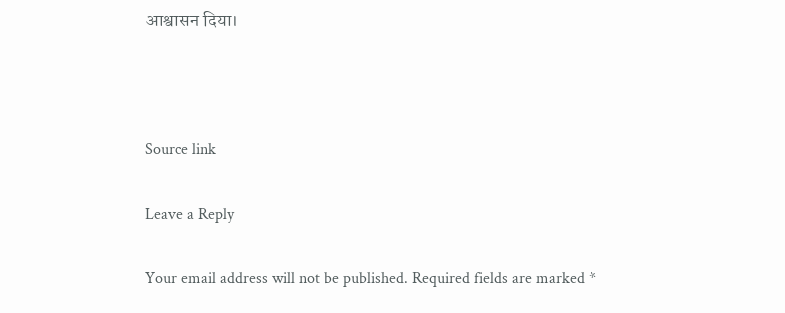आश्वासन दिया।



Source link

Leave a Reply

Your email address will not be published. Required fields are marked *